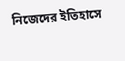নিজেদের ইতিহাসে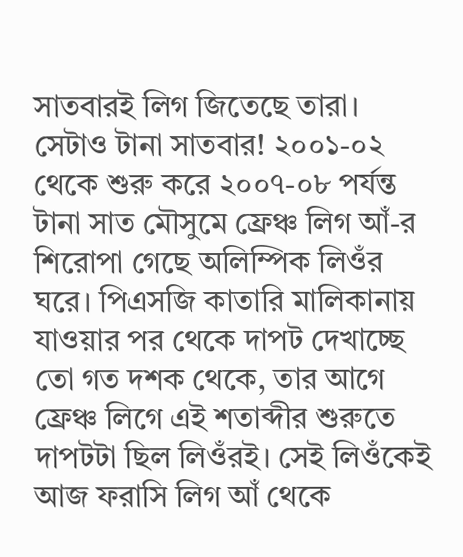সাতবারই লিগ জিতেছে তারা। সেটাও টানা সাতবার! ২০০১-০২ থেকে শুরু করে ২০০৭-০৮ পর্যন্ত টানা সাত মৌসুমে ফ্রেঞ্চ লিগ আঁ-র শিরোপা গেছে অলিম্পিক লিওঁর ঘরে। পিএসজি কাতারি মালিকানায় যাওয়ার পর থেকে দাপট দেখাচ্ছে তো গত দশক থেকে, তার আগে ফ্রেঞ্চ লিগে এই শতাব্দীর শুরুতে দাপটটা ছিল লিওঁরই। সেই লিওঁকেই আজ ফরাসি লিগ আঁ থেকে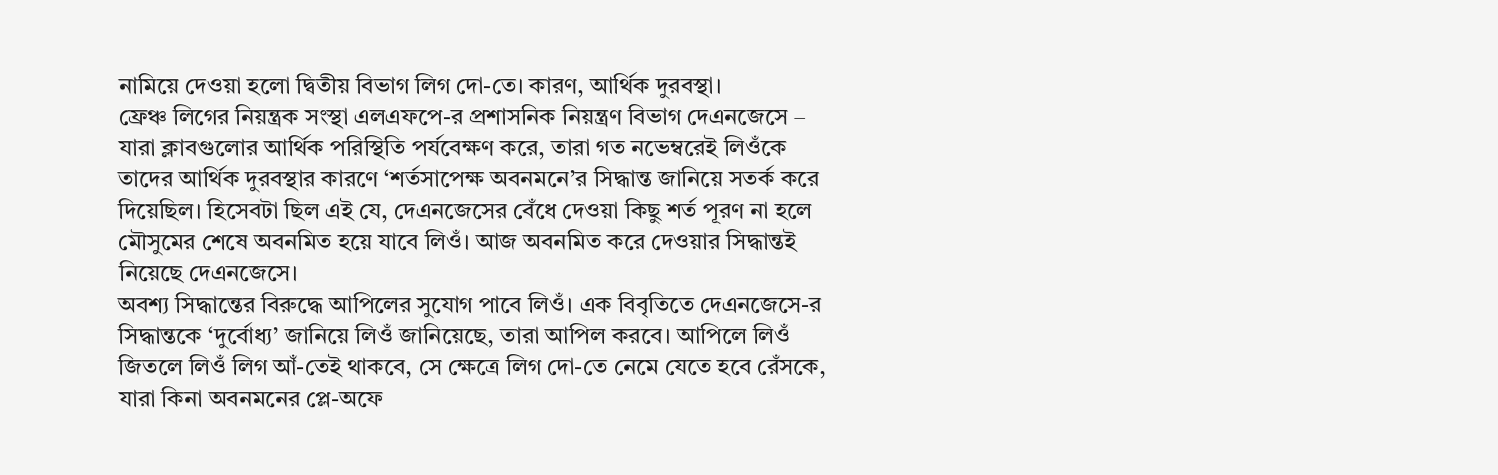নামিয়ে দেওয়া হলো দ্বিতীয় বিভাগ লিগ দো-তে। কারণ, আর্থিক দুরবস্থা।
ফ্রেঞ্চ লিগের নিয়ন্ত্রক সংস্থা এলএফপে-র প্রশাসনিক নিয়ন্ত্রণ বিভাগ দেএনজেসে – যারা ক্লাবগুলোর আর্থিক পরিস্থিতি পর্যবেক্ষণ করে, তারা গত নভেম্বরেই লিওঁকে তাদের আর্থিক দুরবস্থার কারণে ‘শর্তসাপেক্ষ অবনমনে’র সিদ্ধান্ত জানিয়ে সতর্ক করে দিয়েছিল। হিসেবটা ছিল এই যে, দেএনজেসের বেঁধে দেওয়া কিছু শর্ত পূরণ না হলে মৌসুমের শেষে অবনমিত হয়ে যাবে লিওঁ। আজ অবনমিত করে দেওয়ার সিদ্ধান্তই নিয়েছে দেএনজেসে।
অবশ্য সিদ্ধান্তের বিরুদ্ধে আপিলের সুযোগ পাবে লিওঁ। এক বিবৃতিতে দেএনজেসে-র সিদ্ধান্তকে ‘দুর্বোধ্য’ জানিয়ে লিওঁ জানিয়েছে, তারা আপিল করবে। আপিলে লিওঁ জিতলে লিওঁ লিগ আঁ-তেই থাকবে, সে ক্ষেত্রে লিগ দো-তে নেমে যেতে হবে রেঁসকে, যারা কিনা অবনমনের প্লে-অফে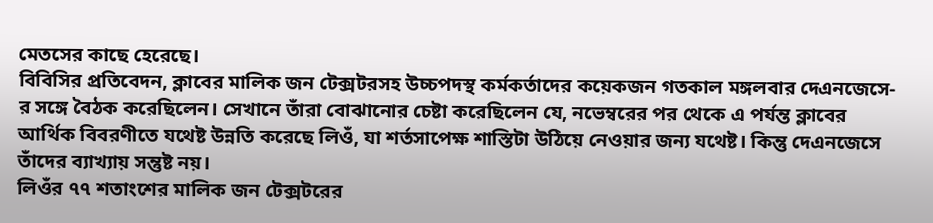মেতসের কাছে হেরেছে।
বিবিসির প্রতিবেদন, ক্লাবের মালিক জন টেক্সটরসহ উচ্চপদস্থ কর্মকর্তাদের কয়েকজন গতকাল মঙ্গলবার দেএনজেসে-র সঙ্গে বৈঠক করেছিলেন। সেখানে তাঁরা বোঝানোর চেষ্টা করেছিলেন যে, নভেম্বরের পর থেকে এ পর্যন্ত ক্লাবের আর্থিক বিবরণীতে যথেষ্ট উন্নতি করেছে লিওঁ, যা শর্তসাপেক্ষ শাস্তিটা উঠিয়ে নেওয়ার জন্য যথেষ্ট। কিন্তু দেএনজেসে তাঁদের ব্যাখ্যায় সন্তুষ্ট নয়।
লিওঁর ৭৭ শতাংশের মালিক জন টেক্সটরের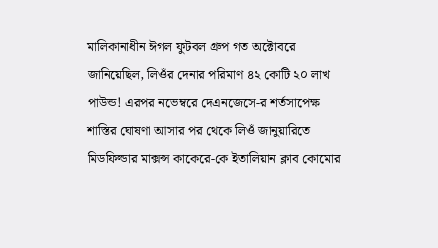মালিকানাধীন ঈগল ফুটবল গ্রুপ গত অক্টোবরে জানিয়েছিল, লিওঁর দেনার পরিমাণ ৪২ কোটি ২০ লাখ পাউন্ড! এরপর নভেম্বরে দেএনজেসে-র শর্তসাপেক্ষ শাস্তির ঘোষণা আসার পর থেকে লিওঁ জানুয়ারিতে মিডফিল্ডার মাক্সন্স কাকেরে-কে ইতালিয়ান ক্লাব কোমোর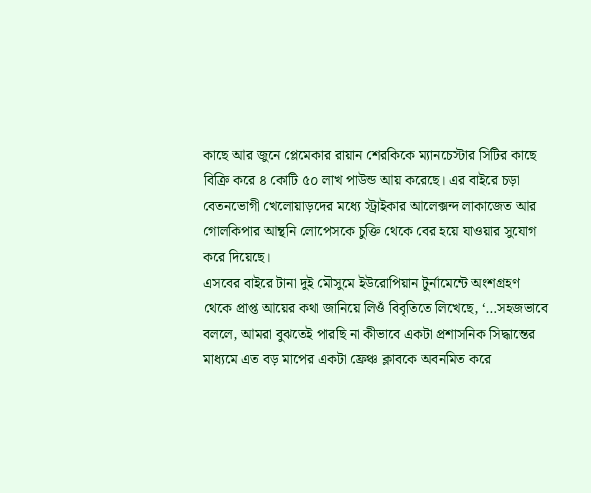কাছে আর জুনে প্লেমেকার রায়ান শেরকিকে ম্যানচেস্টার সিটির কাছে বিক্রি করে ৪ কোটি ৫০ লাখ পাউন্ড আয় করেছে। এর বাইরে চড়া বেতনভোগী খেলোয়াড়দের মধ্যে স্ট্রাইকার আলেক্সন্দ লাকাজেত আর গোলকিপার আন্থনি লোপেসকে চুক্তি থেকে বের হয়ে যাওয়ার সুযোগ করে দিয়েছে।
এসবের বাইরে টানা দুই মৌসুমে ইউরোপিয়ান টুর্নামেন্টে অংশগ্রহণ থেকে প্রাপ্ত আয়ের কথা জানিয়ে লিওঁ বিবৃতিতে লিখেছে, ‘…সহজভাবে বললে, আমরা বুঝতেই পারছি না কীভাবে একটা প্রশাসনিক সিদ্ধান্তের মাধ্যমে এত বড় মাপের একটা ফ্রেঞ্চ ক্লাবকে অবনমিত করে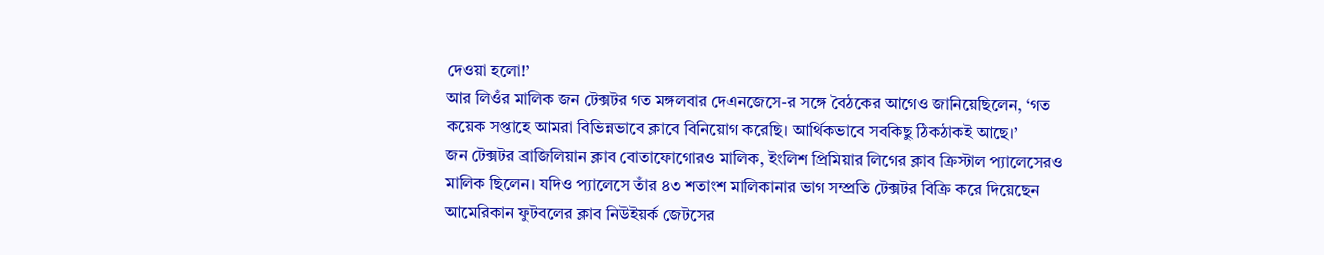দেওয়া হলো!’
আর লিওঁর মালিক জন টেক্সটর গত মঙ্গলবার দেএনজেসে-র সঙ্গে বৈঠকের আগেও জানিয়েছিলেন, ‘গত কয়েক সপ্তাহে আমরা বিভিন্নভাবে ক্লাবে বিনিয়োগ করেছি। আর্থিকভাবে সবকিছু ঠিকঠাকই আছে।’
জন টেক্সটর ব্রাজিলিয়ান ক্লাব বোতাফোগোরও মালিক, ইংলিশ প্রিমিয়ার লিগের ক্লাব ক্রিস্টাল প্যালেসেরও মালিক ছিলেন। যদিও প্যালেসে তাঁর ৪৩ শতাংশ মালিকানার ভাগ সম্প্রতি টেক্সটর বিক্রি করে দিয়েছেন আমেরিকান ফুটবলের ক্লাব নিউইয়র্ক জেটসের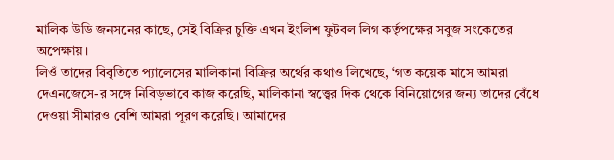মালিক উডি জনসনের কাছে, সেই বিক্রির চুক্তি এখন ইংলিশ ফুটবল লিগ কর্তৃপক্ষের সবুজ সংকেতের অপেক্ষায়।
লিওঁ তাদের বিবৃতিতে প্যালেসের মালিকানা বিক্রির অর্থের কথাও লিখেছে, ‘গত কয়েক মাসে আমরা দেএনজেসে-র সঙ্গে নিবিড়ভাবে কাজ করেছি, মালিকানা স্বত্ত্বের দিক থেকে বিনিয়োগের জন্য তাদের বেঁধে দেওয়া সীমারও বেশি আমরা পূরণ করেছি। আমাদের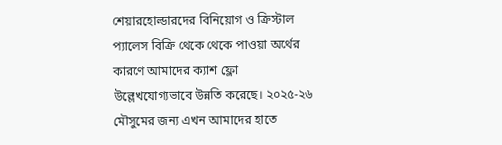শেয়ারহোল্ডারদের বিনিয়োগ ও ক্রিস্টাল প্যালেস বিক্রি থেকে থেকে পাওয়া অর্থের কারণে আমাদের ক্যাশ ফ্লো উল্লেখযোগ্যভাবে উন্নতি করেছে। ২০২৫-২৬ মৌসুমের জন্য এখন আমাদের হাতে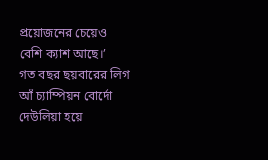প্রয়োজনের চেয়েও বেশি ক্যাশ আছে।’
গত বছর ছয়বারের লিগ আঁ চ্যাম্পিয়ন বোর্দো দেউলিয়া হয়ে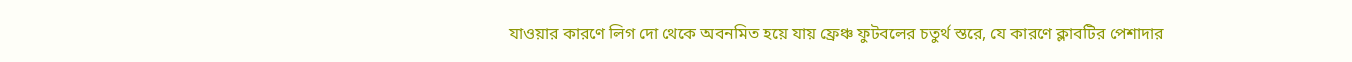যাওয়ার কারণে লিগ দো থেকে অবনমিত হয়ে যায় ফ্রেঞ্চ ফুটবলের চতুর্থ স্তরে, যে কারণে ক্লাবটির পেশাদার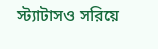স্ট্যাটাসও সরিয়ে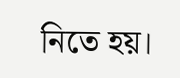নিতে হয়।